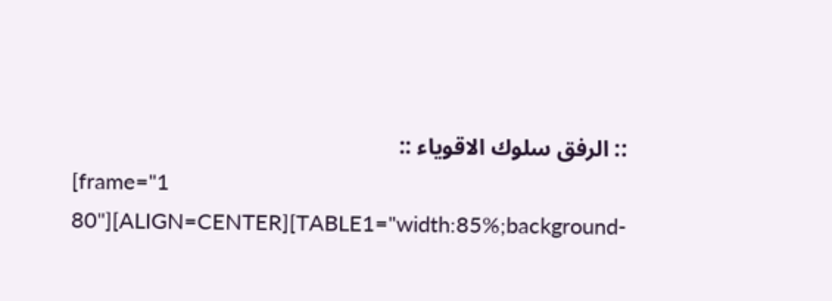:: الرفق سلوك الاقوياء ::
[frame="1 80"][ALIGN=CENTER][TABLE1="width:85%;background-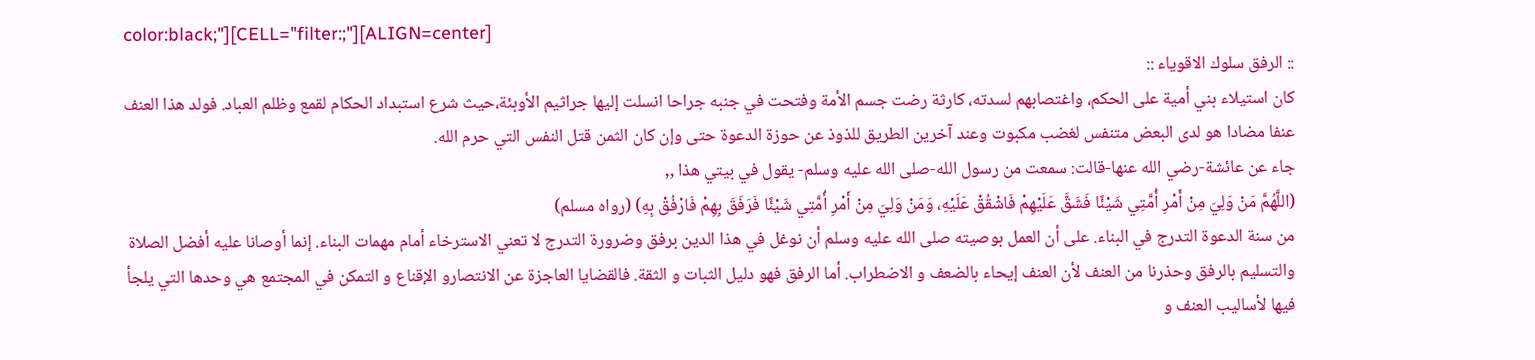color:black;"][CELL="filter:;"][ALIGN=center]
:: الرفق سلوك الاقوياء ::
كان استيلاء بني أمية على الحكم، واغتصابهم لسدته، كارثة رضت جسم الأمة وفتحت في جنبه جراحا انسلت إليها جراثيم الأوبئة،حيث شرع استبداد الحكام لقمع وظلم العباد. فولد هذا العنف عنفا مضادا هو لدى البعض متنفس لغضب مكبوت وعند آخرين الطريق للذوذ عن حوزة الدعوة حتى وإن كان الثمن قتل النفس التي حرم الله.
جاء عن عائشة-رضي الله عنها-قالت: سمعت من رسول الله-صلى الله عليه وسلم- يقول في بيتي هذا ,,
(اللَّهُمَّ مَنْ وَلِيَ مِنْ أَمْرِ أُمَّتِي شَيْئًا فَشَقَّ عَلَيْهِمْ فَاشْقُقْ عَلَيْهِ، وَمَنْ وَلِيَ مِنْ أَمْرِ أُمَّتِي شَيْئًا فَرَفَقَ بِهِمْ فَارْفُقْ بِهِ) (رواه مسلم)
من سنة الدعوة التدرج في البناء. على أن العمل بوصيته صلى الله عليه وسلم أن نوغل في هذا الدين برفق وضرورة التدرج لا تعني الاسترخاء أمام مهمات البناء. إنما أوصانا عليه أفضل الصلاة والتسليم بالرفق وحذرنا من العنف لأن العنف إيحاء بالضعف و الاضطراب. أما الرفق فهو دليل الثبات و الثقة. فالقضايا العاجزة عن الانتصارو الإقناع و التمكن في المجتمع هي وحدها التي يلجأ فيها لأساليب العنف و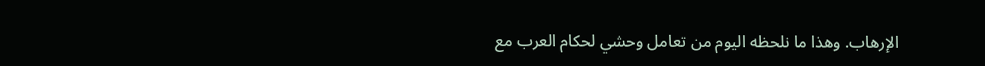الإرهاب. وهذا ما نلحظه اليوم من تعامل وحشي لحكام العرب مع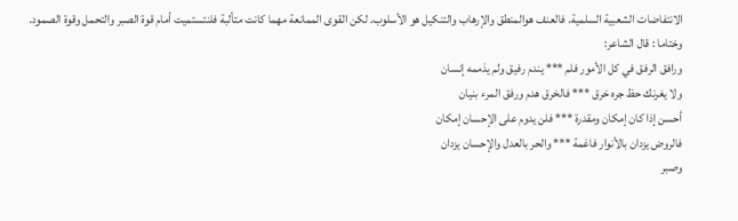الانتفاضات الشعبية السلمية. فالعنف هوالمنطق والإرهاب والتنكيل هو الأسلوب. لكن القوى الممانعة مهما كانت متألبة فلنتستميت أمام قوة الصبر والتحمل وقوة الصمود.
وختاما : قال الشاعر:
ورافق الرفق في كل الأمور فلم *** يندم رفيق ولم يذممه إنسان
ولا يغرنك حظ جره خرق *** فالخرق هدم ورفق المرء بنيان
أحسن إذا كان إمكان ومقدرة *** فلن يدوم على الإحسان إمكان
فالروض يزدان بالأنوار فاغمة *** والحر بالعدل والإحسان يزدان
وصبر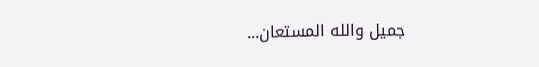جميل والله المستعان...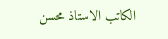الكاتب الاستاذ محسن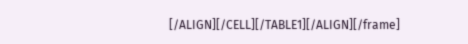[/ALIGN][/CELL][/TABLE1][/ALIGN][/frame]